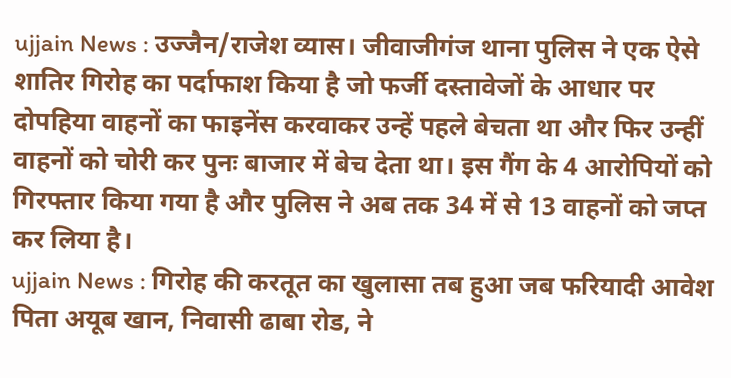ujjain News : उज्जैन/राजेश व्यास। जीवाजीगंज थाना पुलिस ने एक ऐसे शातिर गिरोह का पर्दाफाश किया है जो फर्जी दस्तावेजों के आधार पर दोपहिया वाहनों का फाइनेंस करवाकर उन्हें पहले बेचता था और फिर उन्हीं वाहनों को चोरी कर पुनः बाजार में बेच देता था। इस गैंग के 4 आरोपियों को गिरफ्तार किया गया है और पुलिस ने अब तक 34 में से 13 वाहनों को जप्त कर लिया है।
ujjain News : गिरोह की करतूत का खुलासा तब हुआ जब फरियादी आवेश पिता अयूब खान, निवासी ढाबा रोड, ने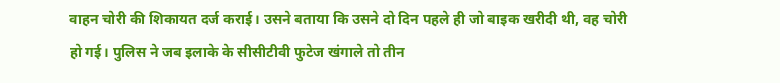वाहन चोरी की शिकायत दर्ज कराई। उसने बताया कि उसने दो दिन पहले ही जो बाइक खरीदी थी, वह चोरी हो गई। पुलिस ने जब इलाके के सीसीटीवी फुटेज खंगाले तो तीन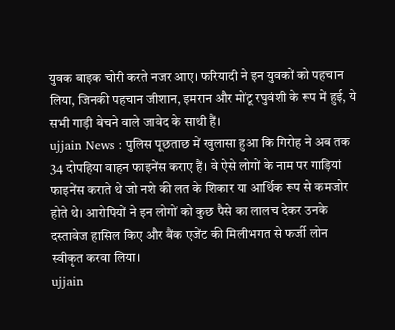युवक बाइक चोरी करते नजर आए। फरियादी ने इन युवकों को पहचान लिया, जिनकी पहचान जीशान, इमरान और मोंटू रघुवंशी के रूप में हुई, ये सभी गाड़ी बेचने वाले जावेद के साथी हैं।
ujjain News : पुलिस पूछताछ में खुलासा हुआ कि गिरोह ने अब तक 34 दोपहिया वाहन फाइनेंस कराए हैं। वे ऐसे लोगों के नाम पर गाड़ियां फाइनेंस कराते थे जो नशे की लत के शिकार या आर्थिक रूप से कमजोर होते थे। आरोपियों ने इन लोगों को कुछ पैसे का लालच देकर उनके दस्तावेज हासिल किए और बैंक एजेंट की मिलीभगत से फर्जी लोन स्वीकृत करवा लिया।
ujjain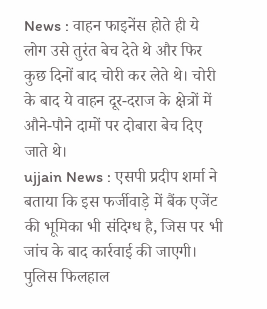News : वाहन फाइनेंस होते ही ये लोग उसे तुरंत बेच देते थे और फिर कुछ दिनों बाद चोरी कर लेते थे। चोरी के बाद ये वाहन दूर-दराज के क्षेत्रों में औने-पौने दामों पर दोबारा बेच दिए जाते थे।
ujjain News : एसपी प्रदीप शर्मा ने बताया कि इस फर्जीवाड़े में बैंक एजेंट की भूमिका भी संदिग्ध है, जिस पर भी जांच के बाद कार्रवाई की जाएगी। पुलिस फिलहाल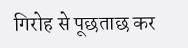गिरोह से पूछताछ कर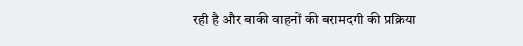रही है और बाकी वाहनों की बरामदगी की प्रक्रिया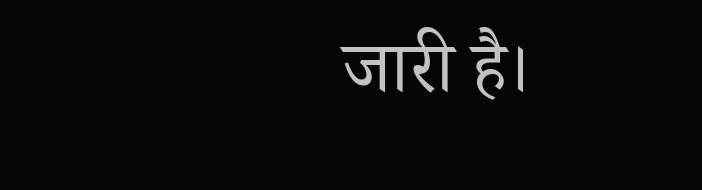जारी है।